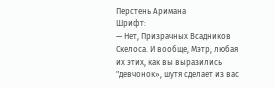Перстень Аримана
Шрифт:
— Нет, Призрачных Всадников Скелоса. И вообще, Мэтр, любая их этих, как вы выразились "девчонок», шутя сделает из вас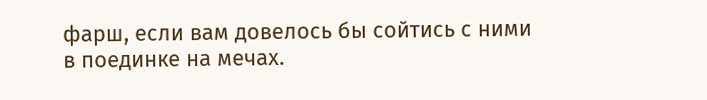фарш, если вам довелось бы сойтись с ними в поединке на мечах.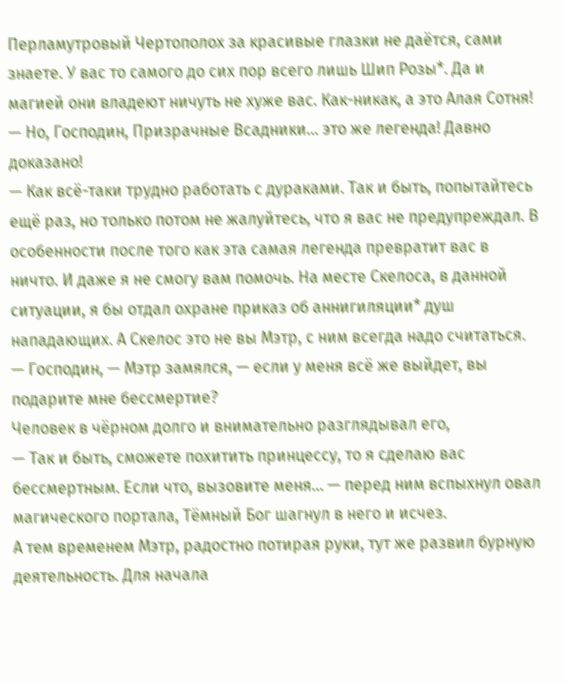Перламутровый Чертополох за красивые глазки не даётся, сами знаете. У вас то самого до сих пор всего лишь Шип Розы*. Да и магией они владеют ничуть не хуже вас. Как-никак, а это Алая Сотня!
— Но, Господин, Призрачные Всадники… это же легенда! Давно доказано!
— Как всё-таки трудно работать с дураками. Так и быть, попытайтесь ещё раз, но только потом не жалуйтесь, что я вас не предупреждал. В особенности после того как эта самая легенда превратит вас в ничто. И даже я не смогу вам помочь. На месте Скелоса, в данной ситуации, я бы отдал охране приказ об аннигиляции* душ нападающих. А Скелос это не вы Мэтр, с ним всегда надо считаться.
— Господин, — Мэтр замялся, — если у меня всё же выйдет, вы подарите мне бессмертие?
Человек в чёрном долго и внимательно разглядывал его,
— Так и быть, сможете похитить принцессу, то я сделаю вас бессмертным. Если что, вызовите меня… — перед ним вспыхнул овал магического портала, Тёмный Бог шагнул в него и исчез.
А тем временем Мэтр, радостно потирая руки, тут же развил бурную деятельность. Для начала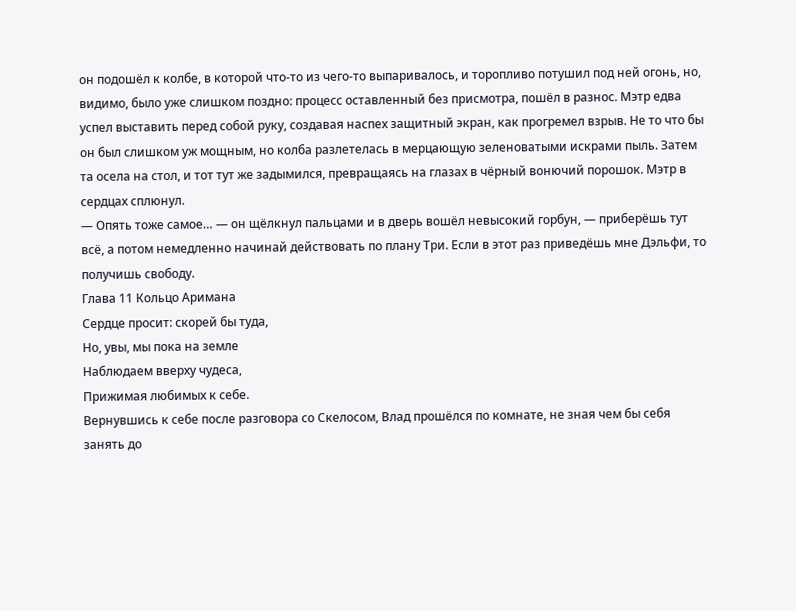он подошёл к колбе, в которой что-то из чего-то выпаривалось, и торопливо потушил под ней огонь, но, видимо, было уже слишком поздно: процесс оставленный без присмотра, пошёл в разнос. Мэтр едва успел выставить перед собой руку, создавая наспех защитный экран, как прогремел взрыв. Не то что бы он был слишком уж мощным, но колба разлетелась в мерцающую зеленоватыми искрами пыль. Затем та осела на стол, и тот тут же задымился, превращаясь на глазах в чёрный вонючий порошок. Мэтр в сердцах сплюнул.
— Опять тоже самое… — он щёлкнул пальцами и в дверь вошёл невысокий горбун, — приберёшь тут всё, а потом немедленно начинай действовать по плану Три. Если в этот раз приведёшь мне Дэльфи, то получишь свободу.
Глава 11 Кольцо Аримана
Сердце просит: скорей бы туда,
Но, увы, мы пока на земле
Наблюдаем вверху чудеса,
Прижимая любимых к себе.
Вернувшись к себе после разговора со Скелосом, Влад прошёлся по комнате, не зная чем бы себя занять до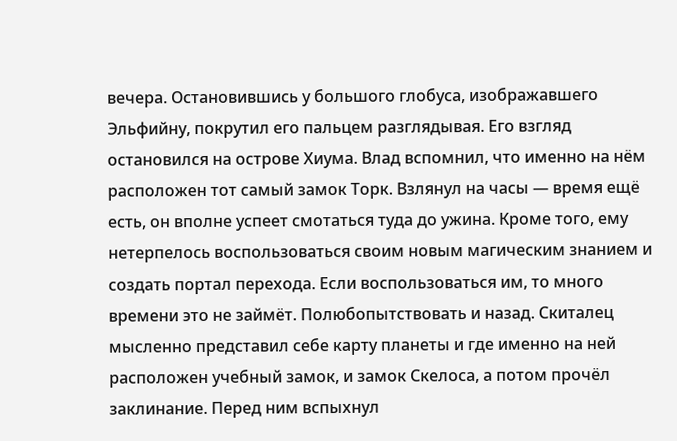вечера. Остановившись у большого глобуса, изображавшего Эльфийну, покрутил его пальцем разглядывая. Его взгляд остановился на острове Хиума. Влад вспомнил, что именно на нём расположен тот самый замок Торк. Взлянул на часы — время ещё есть, он вполне успеет смотаться туда до ужина. Кроме того, ему нетерпелось воспользоваться своим новым магическим знанием и создать портал перехода. Если воспользоваться им, то много времени это не займёт. Полюбопытствовать и назад. Скиталец мысленно представил себе карту планеты и где именно на ней расположен учебный замок, и замок Скелоса, а потом прочёл заклинание. Перед ним вспыхнул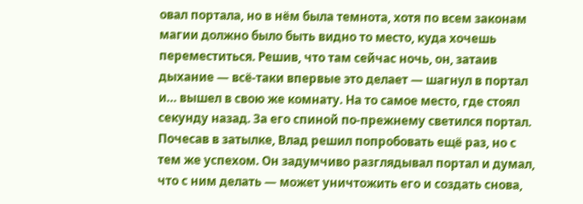овал портала, но в нём была темнота, хотя по всем законам магии должно было быть видно то место, куда хочешь переместиться. Решив, что там сейчас ночь, он, затаив дыхание — всё-таки впервые это делает — шагнул в портал и… вышел в свою же комнату. На то самое место, где стоял секунду назад. За его спиной по-прежнему светился портал. Почесав в затылке, Влад решил попробовать ещё раз, но с тем же успехом. Он задумчиво разглядывал портал и думал, что с ним делать — может уничтожить его и создать снова,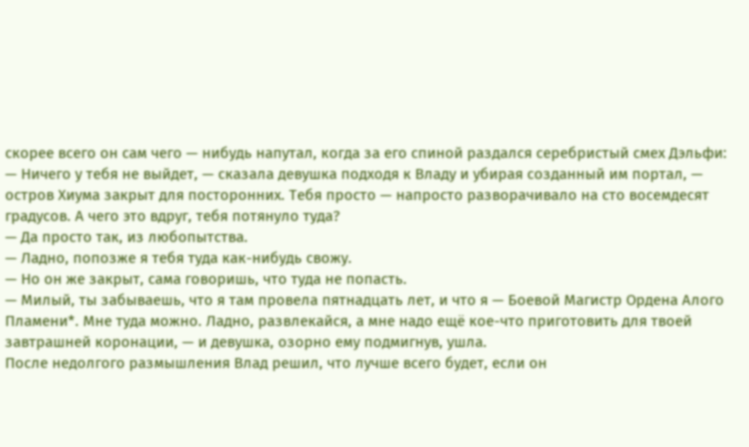скорее всего он сам чего — нибудь напутал, когда за его спиной раздался серебристый смех Дэльфи:
— Ничего у тебя не выйдет, — сказала девушка подходя к Владу и убирая созданный им портал, — остров Хиума закрыт для посторонних. Тебя просто — напросто разворачивало на сто восемдесят градусов. А чего это вдруг, тебя потянуло туда?
— Да просто так, из любопытства.
— Ладно, попозже я тебя туда как-нибудь свожу.
— Но он же закрыт, сама говоришь, что туда не попасть.
— Милый, ты забываешь, что я там провела пятнадцать лет, и что я — Боевой Магистр Ордена Алого Пламени*. Мне туда можно. Ладно, развлекайся, а мне надо ещё кое-что приготовить для твоей завтрашней коронации, — и девушка, озорно ему подмигнув, ушла.
После недолгого размышления Влад решил, что лучше всего будет, если он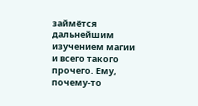займётся дальнейшим изучением магии и всего такого прочего. Ему, почему-то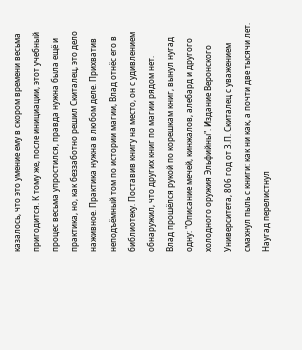казалось, что это умение ему в скором времени весьма пригодится. К тому же, после инициации, этот учебный процес весьма упростился, правда нужна была ещё и практика, но, как беззаботно решил Скиталец, это дело наживное. Практика нужна в любом деле. Прихватив неподъёмный том по истории магии, Влад отнёс его в библиотеку. Поставив книгу на место, он с удивлением обнаружил, что других книг по магии рядом нет.
Влад прошёлся рукой по корешкам книг, вынул нугад одну: "Описание мечей, кинжалов, алебард и другого холодного оружия Эльфийны". Издание Веронского Университета, 806 год от З.П. Скиталец с уважением смахнул пыль с книги: как ни как, а почти две тысячи лет.
Наугад перелистнул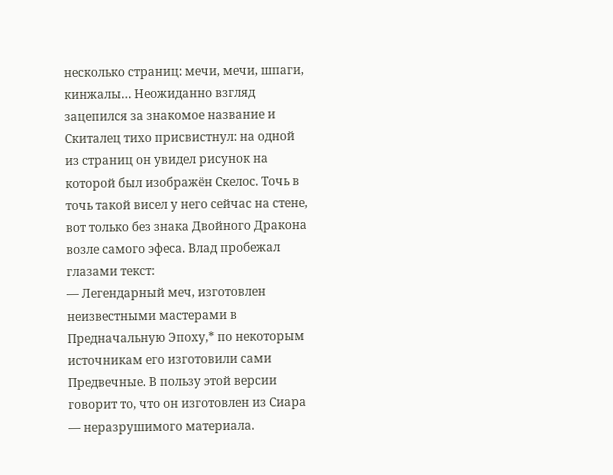несколько страниц: мечи, мечи, шпаги, кинжалы… Неожиданно взгляд зацепился за знакомое название и Скиталец тихо присвистнул: на одной из страниц он увидел рисунок на которой был изображён Скелос. Точь в точь такой висел у него сейчас на стене, вот только без знака Двойного Дракона возле самого эфеса. Влад пробежал глазами текст:
— Легендарный меч, изготовлен неизвестными мастерами в Предначальную Эпоху,* по некоторым источникам его изготовили сами Предвечные. В пользу этой версии говорит то, что он изготовлен из Сиара — неразрушимого материала.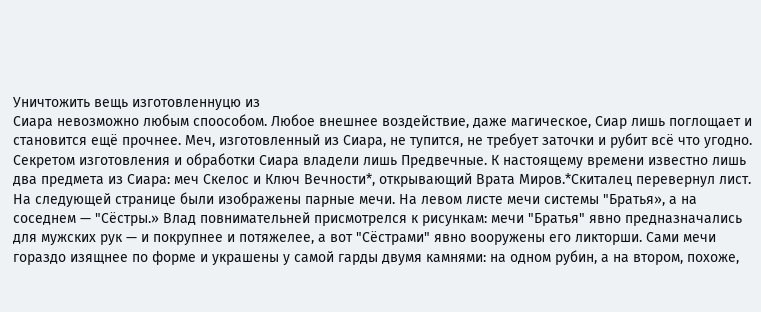Уничтожить вещь изготовленнуцю из
Сиара невозможно любым споособом. Любое внешнее воздействие, даже магическое, Сиар лишь поглощает и становится ещё прочнее. Меч, изготовленный из Сиара, не тупится, не требует заточки и рубит всё что угодно. Секретом изготовления и обработки Сиара владели лишь Предвечные. К настоящему времени известно лишь два предмета из Сиара: меч Скелос и Ключ Вечности*, открывающий Врата Миров.*Скиталец перевернул лист. На следующей странице были изображены парные мечи. На левом листе мечи системы "Братья», а на соседнем — "Сёстры.» Влад повнимательней присмотрелся к рисункам: мечи "Братья" явно предназначались для мужских рук — и покрупнее и потяжелее, а вот "Сёстрами" явно вооружены его ликторши. Сами мечи гораздо изящнее по форме и украшены у самой гарды двумя камнями: на одном рубин, а на втором, похоже,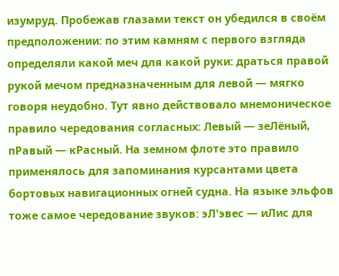изумруд. Пробежав глазами текст он убедился в своём предположении: по этим камням с первого взгляда определяли какой меч для какой руки: драться правой рукой мечом предназначенным для левой — мягко говоря неудобно. Тут явно действовало мнемоническое правило чередования согласных: Левый — зеЛёный, пРавый — кРасный. На земном флоте это правило применялось для запоминания курсантами цвета бортовых навигационных огней судна. На языке эльфов тоже самое чередование звуков: эЛ'эвес — иЛис для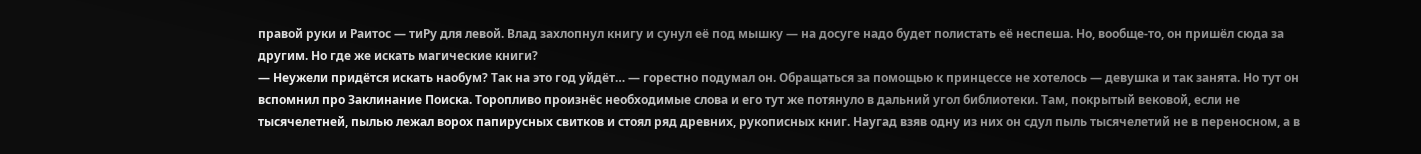правой руки и Раитос — тиРу для левой. Влад захлопнул книгу и сунул её под мышку — на досуге надо будет полистать её неспеша. Но, вообще-то, он пришёл сюда за другим. Но где же искать магические книги?
— Неужели придётся искать наобум? Так на это год уйдёт… — горестно подумал он. Обращаться за помощью к принцессе не хотелось — девушка и так занята. Но тут он вспомнил про Заклинание Поиска. Торопливо произнёс необходимые слова и его тут же потянуло в дальний угол библиотеки. Там, покрытый вековой, если не тысячелетней, пылью лежал ворох папирусных свитков и стоял ряд древних, рукописных книг. Наугад взяв одну из них он сдул пыль тысячелетий не в переносном, а в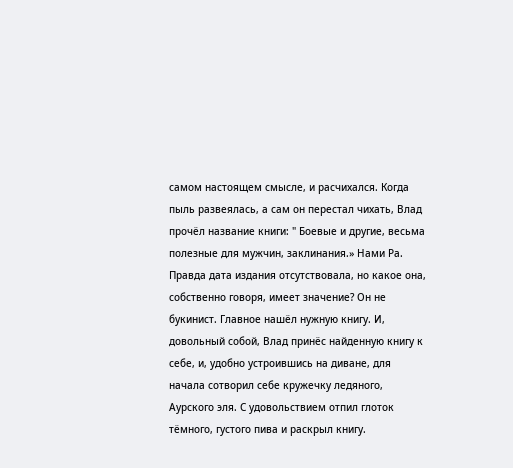самом настоящем смысле, и расчихался. Когда пыль развеялась, а сам он перестал чихать, Влад прочёл название книги: " Боевые и другие, весьма полезные для мужчин, заклинания.» Нами Ра. Правда дата издания отсутствовала, но какое она, собственно говоря, имеет значение? Он не букинист. Главное нашёл нужную книгу. И, довольный собой, Влад принёс найденную книгу к себе, и, удобно устроившись на диване, для начала сотворил себе кружечку ледяного, Аурского эля. С удовольствием отпил глоток тёмного, густого пива и раскрыл книгу.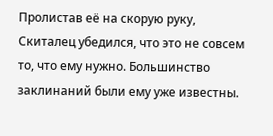Пролистав её на скорую руку, Скиталец убедился, что это не совсем то, что ему нужно. Большинство заклинаний были ему уже известны.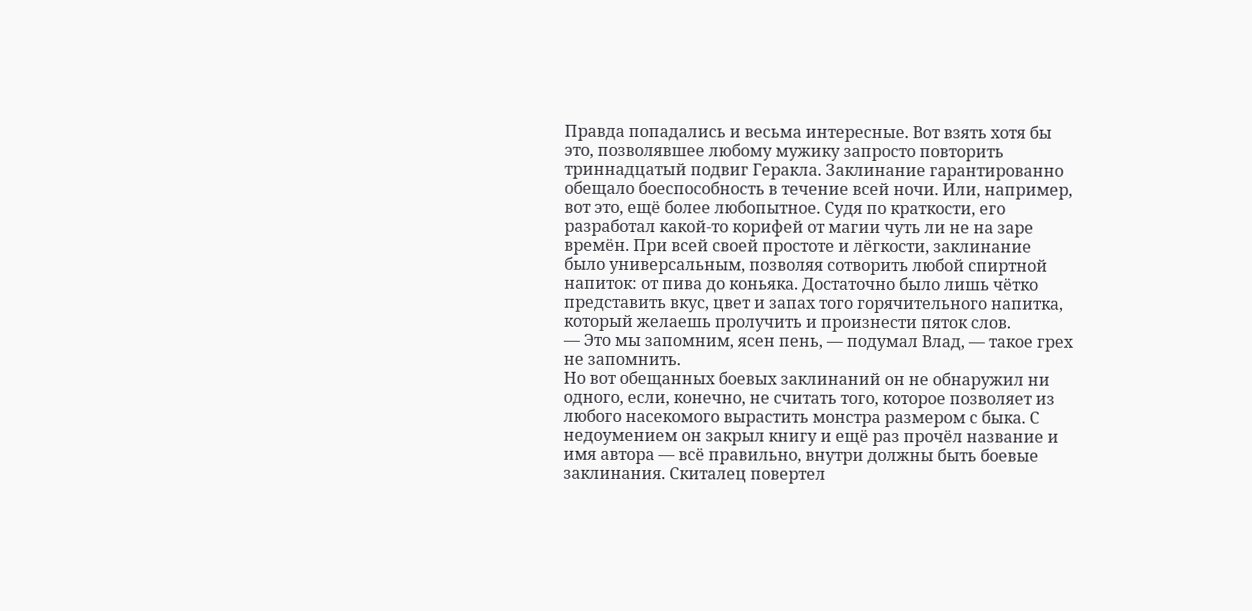Правда попадались и весьма интересные. Вот взять хотя бы это, позволявшее любому мужику запросто повторить триннадцатый подвиг Геракла. Заклинание гарантированно обещало боеспособность в течение всей ночи. Или, например, вот это, ещё более любопытное. Судя по краткости, его разработал какой-то корифей от магии чуть ли не на заре времён. При всей своей простоте и лёгкости, заклинание было универсальным, позволяя сотворить любой спиртной напиток: от пива до коньяка. Достаточно было лишь чётко представить вкус, цвет и запах того горячительного напитка, который желаешь пролучить и произнести пяток слов.
— Это мы запомним, ясен пень, — подумал Влад, — такое грех не запомнить.
Но вот обещанных боевых заклинаний он не обнаружил ни одного, если, конечно, не считать того, которое позволяет из любого насекомого вырастить монстра размером с быка. С недоумением он закрыл книгу и ещё раз прочёл название и имя автора — всё правильно, внутри должны быть боевые заклинания. Скиталец повертел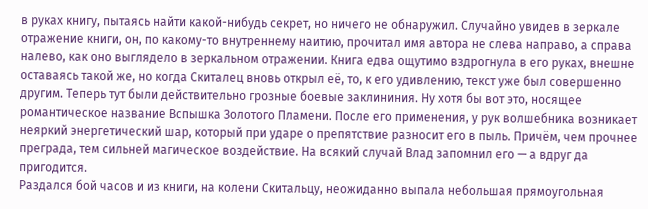в руках книгу, пытаясь найти какой-нибудь секрет, но ничего не обнаружил. Случайно увидев в зеркале отражение книги, он, по какому-то внутреннему наитию, прочитал имя автора не слева направо, а справа налево, как оно выглядело в зеркальном отражении. Книга едва ощутимо вздрогнула в его руках, внешне оставаясь такой же, но когда Скиталец вновь открыл её, то, к его удивлению, текст уже был совершенно другим. Теперь тут были действительно грозные боевые заклининия. Ну хотя бы вот это, носящее романтическое название Вспышка Золотого Пламени. После его применения, у рук волшебника возникает неяркий энергетический шар, который при ударе о препятствие разносит его в пыль. Причём, чем прочнее преграда, тем сильней магическое воздействие. На всякий случай Влад запомнил его — а вдруг да пригодится.
Раздался бой часов и из книги, на колени Скитальцу, неожиданно выпала небольшая прямоугольная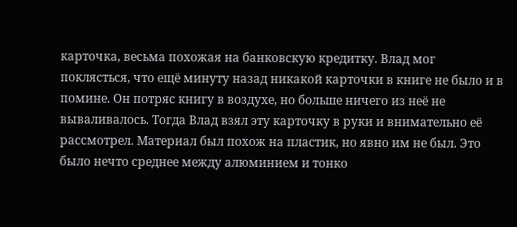карточка, весьма похожая на банковскую кредитку. Влад мог поклясться, что ещё минуту назад никакой карточки в книге не было и в помине. Он потряс книгу в воздухе, но больше ничего из неё не вываливалось. Тогда Влад взял эту карточку в руки и внимательно её рассмотрел. Материал был похож на пластик, но явно им не был. Это было нечто среднее между алюминием и тонко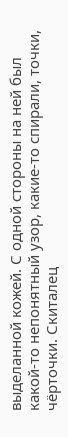выделанной кожей. С одной стороны на ней был какой-то непонятный узор, какие-то спирали, точки, чёрточки. Скиталец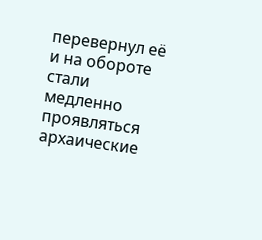перевернул её и на обороте стали медленно проявляться архаические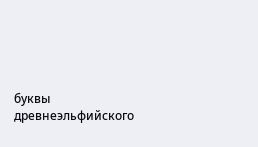буквы древнеэльфийского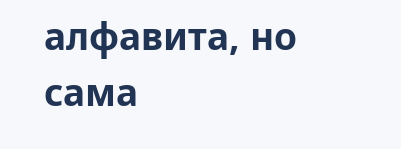алфавита, но сама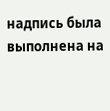надпись была выполнена на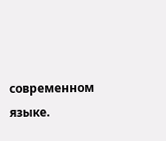современном языке.